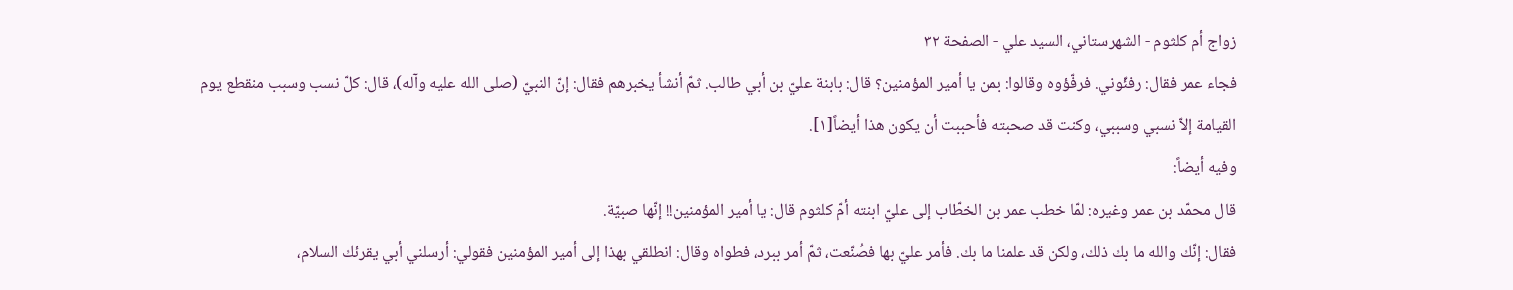زواج أم كلثوم - الشهرستاني، السيد علي - الصفحة ٣٢
فجاء عمر فقال: رفئّوني. فرفّؤوه وقالوا: بمن يا أمير المؤمنين؟ قال: بابنة عليّ بن أبي طالب. ثمّ أنشأ يخبرهم فقال: إنّ النبيّ (صلى الله عليه وآله)، قال: كلّ نسب وسبب منقطع يوم القيامة إلاّ نسبي وسببي، وكنت قد صحبته فأحببت أن يكون هذا أيضاً[١].
وفيه أيضاً:
قال محمّد بن عمر وغيره: لمّا خطب عمر بن الخطّاب إلى عليّ ابنته أمّ كلثوم قال: يا أمير المؤمنين!! إنّها صبيّة.
فقال: إنّك والله ما بك ذلك، ولكن قد علمنا ما بك. فأمر عليّ بها فصُنّعت، ثمّ أمر ببرد، فطواه وقال: انطلقي بهذا إلى أمير المؤمنين فقولي: أرسلني أبي يقرئك السلام،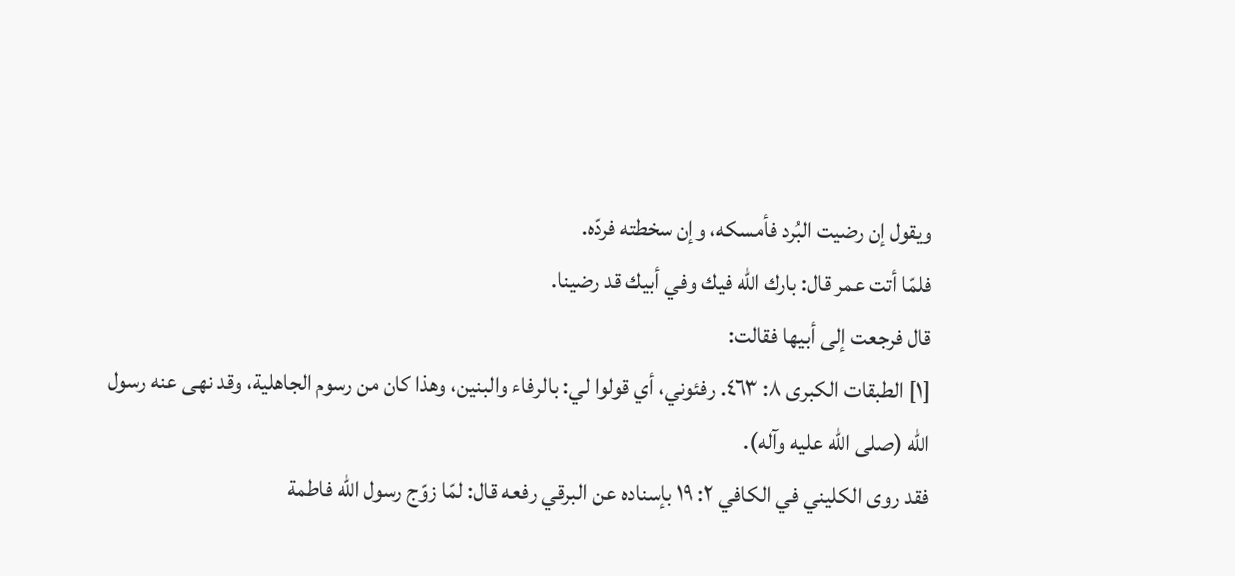ويقول إن رضيت البُرد فأمسكه، وإن سخطته فردّه.
فلمّا أتت عمر قال: بارك الله فيك وفي أبيك قد رضينا.
قال فرجعت إلى أبيها فقالت:
[١] الطبقات الكبرى ٨: ٤٦٣. رفئوني، أي قولوا لي: بالرفاء والبنين، وهذا كان من رسوم الجاهلية، وقد نهى عنه رسول الله (صلى الله عليه وآله).
فقد روى الكليني في الكافي ٢: ١٩ بإسناده عن البرقي رفعه قال: لمّا زوّج رسول الله فاطمة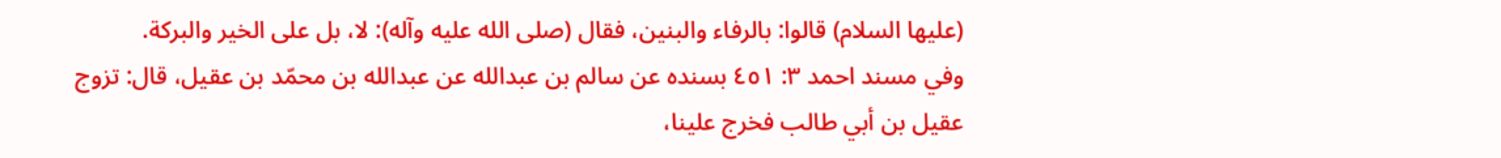(عليها السلام) قالوا: بالرفاء والبنين، فقال (صلى الله عليه وآله): لا، بل على الخير والبركة.
وفي مسند احمد ٣: ٤٥١ بسنده عن سالم بن عبدالله عن عبدالله بن محمّد بن عقيل، قال: تزوج عقيل بن أبي طالب فخرج علينا،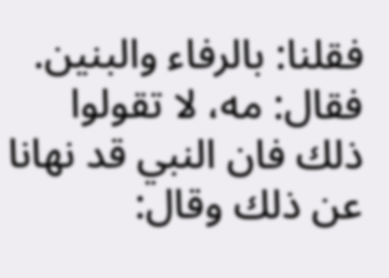فقلنا: بالرفاء والبنين.
فقال: مه، لا تقولوا ذلك فان النبي قد نهانا عن ذلك وقال: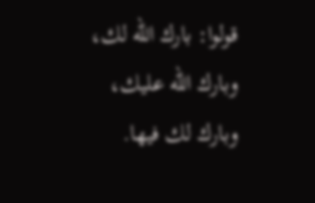قولوا: بارك الله لك، وبارك الله عليك، وبارك لك فيها.